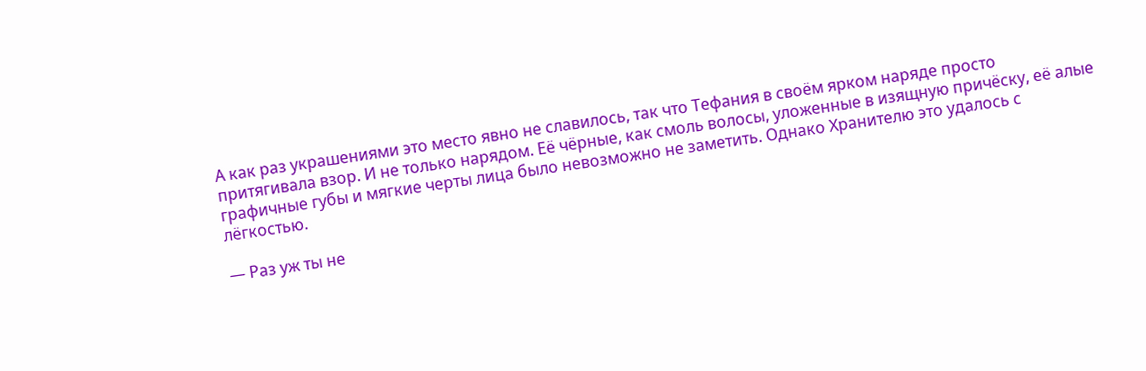А как раз украшениями это место явно не славилось, так что Тефания в своём ярком наряде просто притягивала взор. И не только нарядом. Её чёрные, как смоль волосы, уложенные в изящную причёску, её алые графичные губы и мягкие черты лица было невозможно не заметить. Однако Хранителю это удалось с лёгкостью.

— Раз уж ты не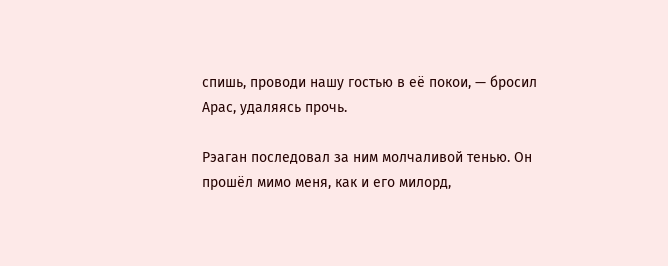спишь, проводи нашу гостью в её покои, — бросил Арас, удаляясь прочь.

Рэаган последовал за ним молчаливой тенью. Он прошёл мимо меня, как и его милорд,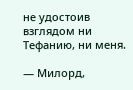не удостоив взглядом ни Тефанию, ни меня.

— Милорд,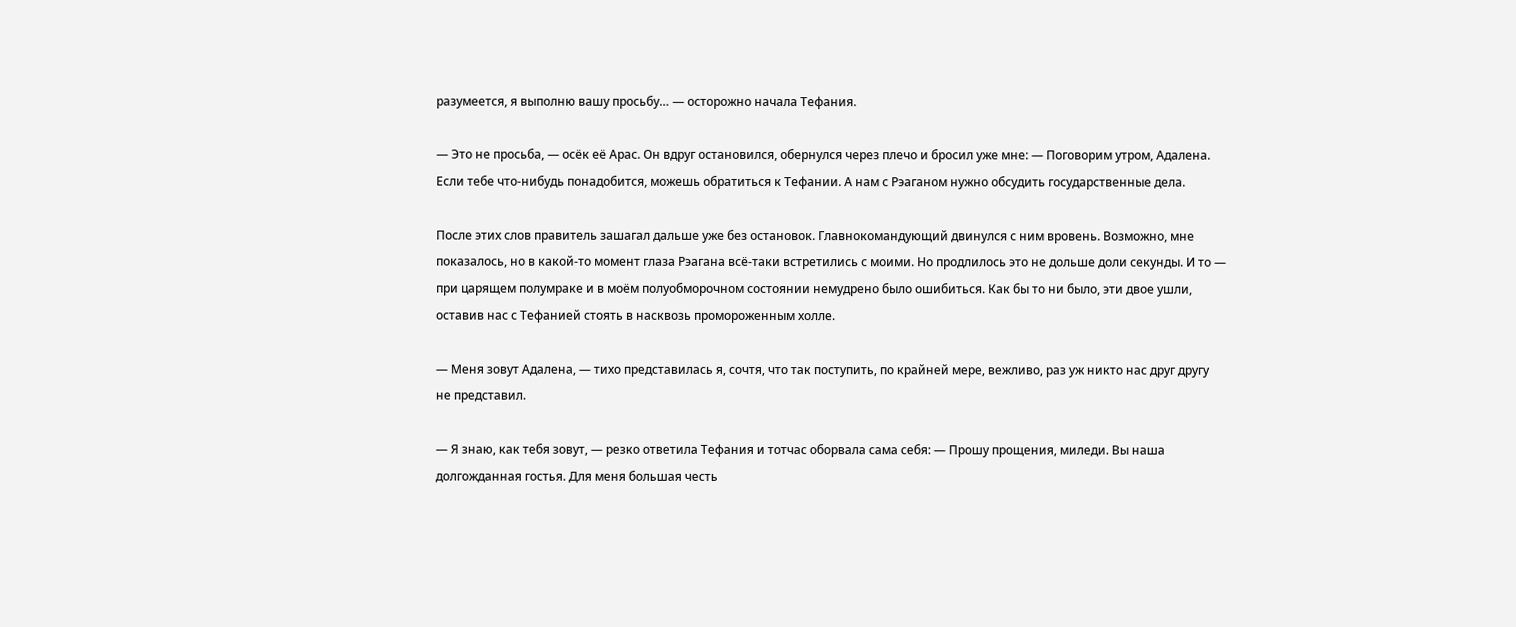разумеется, я выполню вашу просьбу… — осторожно начала Тефания.

— Это не просьба, — осёк её Арас. Он вдруг остановился, обернулся через плечо и бросил уже мне: — Поговорим утром, Адалена. Если тебе что-нибудь понадобится, можешь обратиться к Тефании. А нам с Рэаганом нужно обсудить государственные дела.

После этих слов правитель зашагал дальше уже без остановок. Главнокомандующий двинулся с ним вровень. Возможно, мне показалось, но в какой-то момент глаза Рэагана всё-таки встретились с моими. Но продлилось это не дольше доли секунды. И то — при царящем полумраке и в моём полуобморочном состоянии немудрено было ошибиться. Как бы то ни было, эти двое ушли, оставив нас с Тефанией стоять в насквозь промороженным холле.

— Меня зовут Адалена, — тихо представилась я, сочтя, что так поступить, по крайней мере, вежливо, раз уж никто нас друг другу не представил.

— Я знаю, как тебя зовут, — резко ответила Тефания и тотчас оборвала сама себя: — Прошу прощения, миледи. Вы наша долгожданная гостья. Для меня большая честь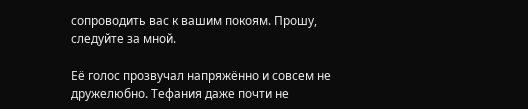сопроводить вас к вашим покоям. Прошу, следуйте за мной.

Её голос прозвучал напряжённо и совсем не дружелюбно. Тефания даже почти не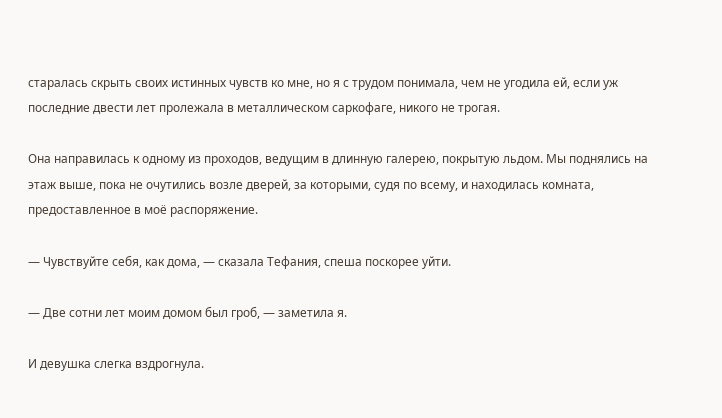старалась скрыть своих истинных чувств ко мне, но я с трудом понимала, чем не угодила ей, если уж последние двести лет пролежала в металлическом саркофаге, никого не трогая.

Она направилась к одному из проходов, ведущим в длинную галерею, покрытую льдом. Мы поднялись на этаж выше, пока не очутились возле дверей, за которыми, судя по всему, и находилась комната, предоставленное в моё распоряжение.

— Чувствуйте себя, как дома, — сказала Тефания, спеша поскорее уйти.

— Две сотни лет моим домом был гроб, — заметила я.

И девушка слегка вздрогнула.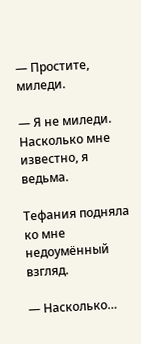— Простите, миледи.

— Я не миледи. Насколько мне известно, я ведьма.

Тефания подняла ко мне недоумённый взгляд.

— Насколько…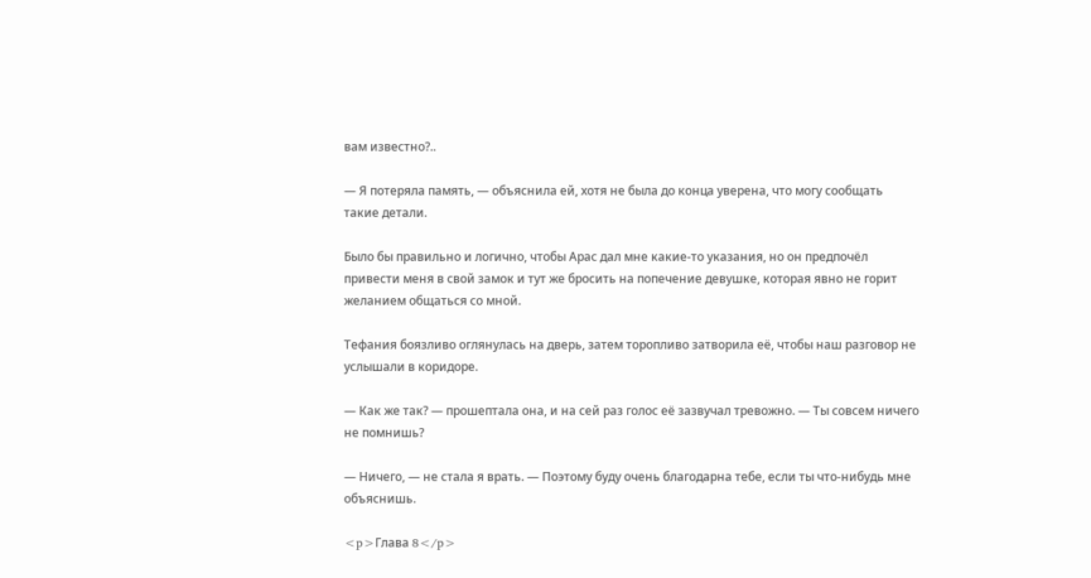вам известно?..

— Я потеряла память, — объяснила ей, хотя не была до конца уверена, что могу сообщать такие детали.

Было бы правильно и логично, чтобы Арас дал мне какие-то указания, но он предпочёл привести меня в свой замок и тут же бросить на попечение девушке, которая явно не горит желанием общаться со мной.

Тефания боязливо оглянулась на дверь, затем торопливо затворила её, чтобы наш разговор не услышали в коридоре.

— Как же так? — прошептала она, и на сей раз голос её зазвучал тревожно. — Ты совсем ничего не помнишь?

— Ничего, — не стала я врать. — Поэтому буду очень благодарна тебе, если ты что-нибудь мне объяснишь.

<p>Глава 8</p>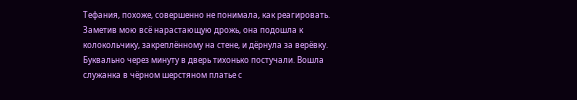Тефания, похоже, совершенно не понимала, как реагировать. Заметив мою всё нарастающую дрожь, она подошла к колокольчику, закреплённому на стене, и дёрнула за верёвку. Буквально через минуту в дверь тихонько постучали. Вошла служанка в чёрном шерстяном платье с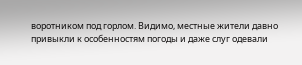воротником под горлом. Видимо, местные жители давно привыкли к особенностям погоды и даже слуг одевали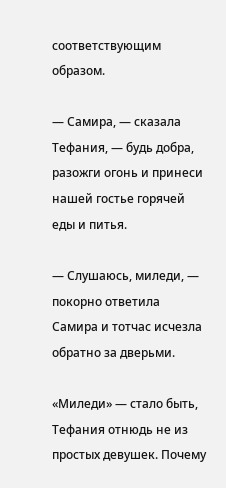соответствующим образом.

— Самира, — сказала Тефания, — будь добра, разожги огонь и принеси нашей гостье горячей еды и питья.

— Слушаюсь, миледи, — покорно ответила Самира и тотчас исчезла обратно за дверьми.

«Миледи» — стало быть, Тефания отнюдь не из простых девушек. Почему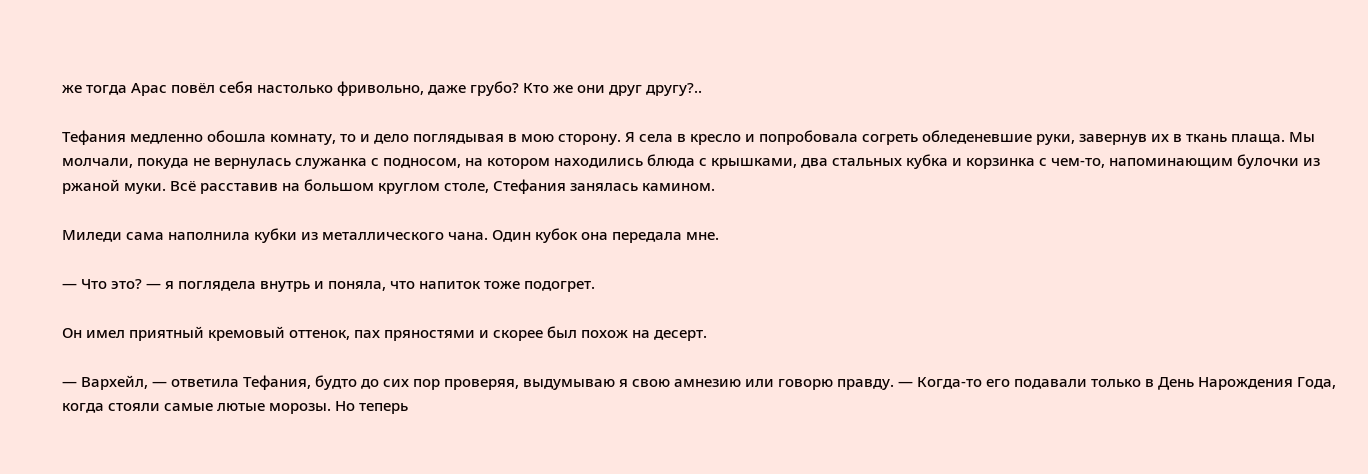же тогда Арас повёл себя настолько фривольно, даже грубо? Кто же они друг другу?..

Тефания медленно обошла комнату, то и дело поглядывая в мою сторону. Я села в кресло и попробовала согреть обледеневшие руки, завернув их в ткань плаща. Мы молчали, покуда не вернулась служанка с подносом, на котором находились блюда с крышками, два стальных кубка и корзинка с чем-то, напоминающим булочки из ржаной муки. Всё расставив на большом круглом столе, Стефания занялась камином.

Миледи сама наполнила кубки из металлического чана. Один кубок она передала мне.

— Что это? — я поглядела внутрь и поняла, что напиток тоже подогрет.

Он имел приятный кремовый оттенок, пах пряностями и скорее был похож на десерт.

— Вархейл, — ответила Тефания, будто до сих пор проверяя, выдумываю я свою амнезию или говорю правду. — Когда-то его подавали только в День Нарождения Года, когда стояли самые лютые морозы. Но теперь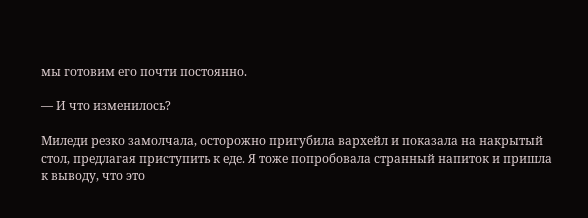мы готовим его почти постоянно.

— И что изменилось?

Миледи резко замолчала, осторожно пригубила вархейл и показала на накрытый стол, предлагая приступить к еде. Я тоже попробовала странный напиток и пришла к выводу, что это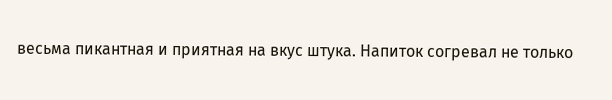весьма пикантная и приятная на вкус штука. Напиток согревал не только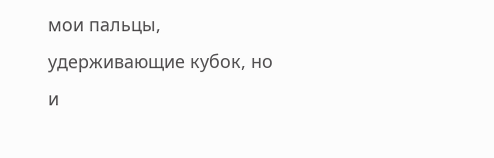мои пальцы, удерживающие кубок, но и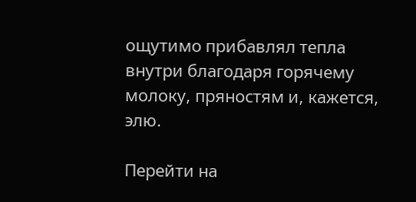ощутимо прибавлял тепла внутри благодаря горячему молоку, пряностям и, кажется, элю.

Перейти на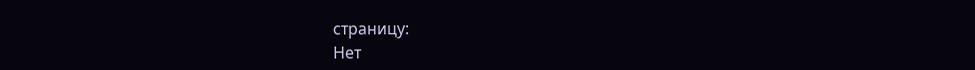страницу:
Нет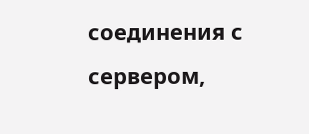соединения с сервером,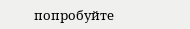попробуйте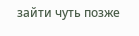зайти чуть позже